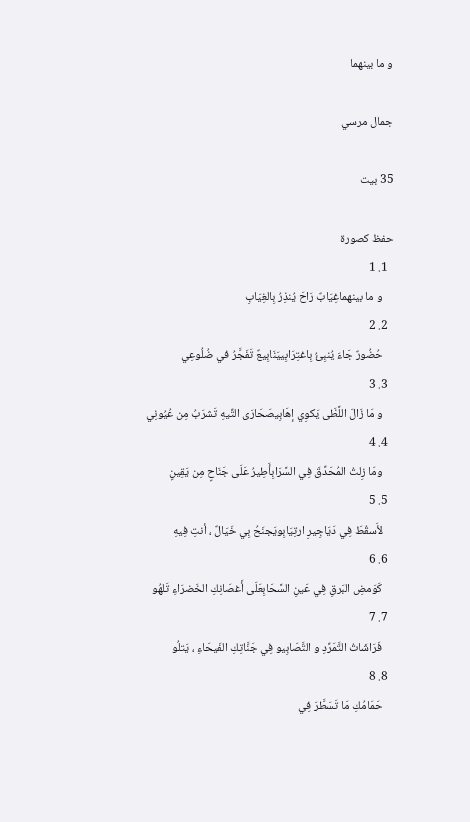و ما بينهما

جمال مرسي

35 بيت

حفظ كصورة
  1. 1
    و ما بينهماغِيَابٌ رَاحَ يُنذِرُ بِالغِيَابِ
  2. 2
    حُضُورٌ جَاءَ يُنبِئُ بِاغتِرَابِييَنَابِيعٌ تَفَجَّرُ في ضُلُوعِي
  3. 3
    و مَا زَالَ اللَّظَى يَكوِي إهَابِيصَحَارَى التِّيهِ تَشرَبُ مِن عُيُونِي
  4. 4
    ومَا زِلتُ المُحَدِّقَ فِي السَّرَابِأَطِيرُ عَلَى جَنَاحٍ مِن يَقِينٍ
  5. 5
    لأَسقُطَ فِي دَيَاجِيرِ ارتِيَابِويَجنَحُ بِي خَيَالٌ ، أنتِ فِيهِ
  6. 6
    كَوَمضِ البَرقِ فِي عَينِ السَّحَابِعَلَى أَغصَانِكِ الخَضرَاءِ تَلهُو
  7. 7
    فَرَاشَاتُ التَّمَرِّدِ و التَّصَابِيو فِي جَنَّاتِكِ الفَيحَاءِ ، يَتلُو
  8. 8
    حَمَامُكِ مَا تَسَطَّرَ فِي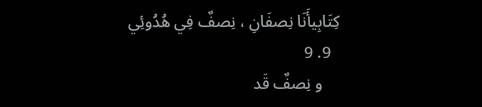كِتَابِيأَنَا نِصفَانِ ، نِصفٌ فِي هُدُوئِي
  9. 9
    و نِصفٌ قَد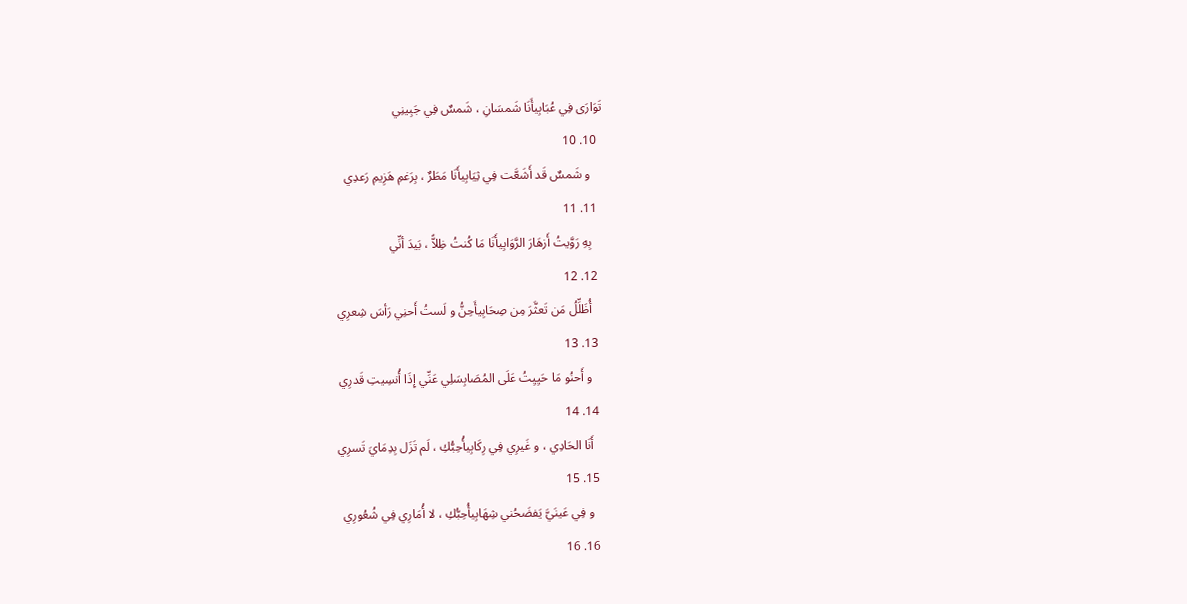تَوَارَى فِي عُبَابِيأَنَا شَمسَانِ ، شَمسٌ فِي جَبِينِي
  10. 10
    و شَمسٌ قَد أَشَعَّت فِي ثِيَابِيأَنَا مَطَرٌ ، بِرَغمِ هَزِيمِ رَعدِي
  11. 11
    بِهِ رَوَّيتُ أَزهَارَ الرَّوَابِيأَنَا مَا كُنتُ ظِلاًّ ، بَيدَ أنِّي
  12. 12
    أُظَلِّلُ مَن تَعثَّرَ مِن صِحَابِيأَحِنُّ و لَستُ أَحنِي رَأسَ شِعرِي
  13. 13
    و أَحنُو مَا حَيِيِتُ عَلَى المُصَابِسَلِي عَنِّي إِذَا أُنسِيتِ قَدرِي
  14. 14
    أَنَا الحَادِي ، و غَيرِي فِي رِكَابِيأُحِبُّكِ ، لَم تَزَل بِدِمَايَ تَسرِي
  15. 15
    و فِي عَينَيَّ يَفضَحُني شِهَابِيأُحِبُّكِ ، لا أُمَارِي فِي شُعُورِي
  16. 16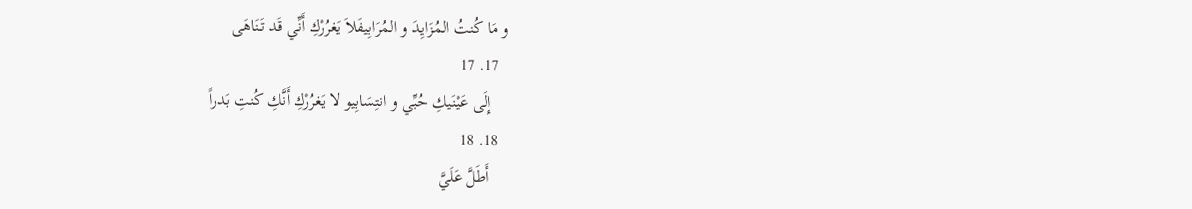و مَا كُنتُ المُزَايِدَ و المُرَابِيفَلاَ يَغرُرْكِ أَنِّي قَد تَنَاهَى
  17. 17
    إِلَى عَيْنَيكِ حُبِّي و انتِسَابِيو لا يَغرُرْكِ أَنَّكِ كُنتِ بَدراً
  18. 18
    أَطَلَّ عَلَيَّ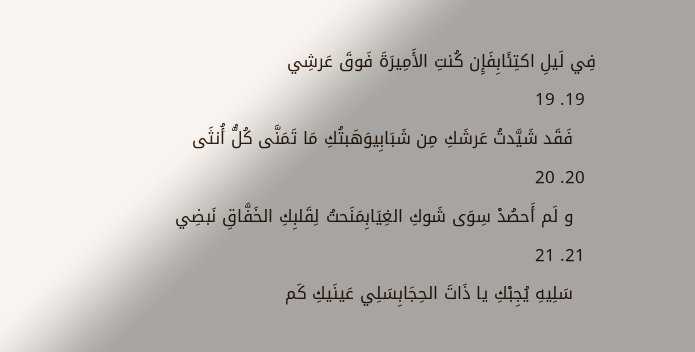فِي لَيلِ اكتِئَابِفَإِن كُنتِ الأَمِيرَةَ فَوقَ عَرشِي
  19. 19
    فَقَد شَيَّدتُ عَرشَكِ مِن شَبَابِيوَهَبتُكِ مَا تَمَنَّى كُلُّ أُنثَى
  20. 20
    و لَم أَحصُدْ سِوَى شَوكِ الغِيَابِمَنَحتُ لِقَلبِكِ الخَفَّاقِ نَبضِي
  21. 21
    سَلِيهِ يُجِبْكِ يا ذَاتَ الحِجَابِسَلِي عَينَيكِ كَم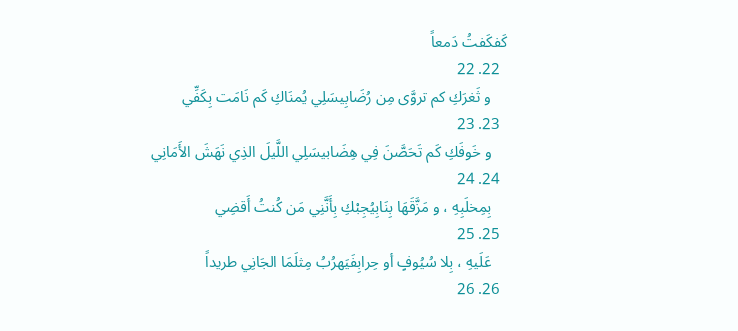كَفكَفتُ دَمعاً
  22. 22
    و ثَغرَكِ كم تروَّى مِن رُضَابِيسَلِي يُمنَاكِ كَم نَامَت بِكَفِّي
  23. 23
    و خَوفَكِ كَم تَحَصَّنَ فِي هِضَابيسَلِي اللَّيلَ الذِي نَهَشَ الأَمَانِي
  24. 24
    بِمِخلَبِهِ ، و مَزَّقَهَا بِنَابِيُجِبْكِ بِأَنَّنِي مَن كُنتُ أَقضِي
  25. 25
    عَلَيهِ ، بِلا سُيُوفٍ أو حِرابِفَيَهرُبُ مِثلَمَا الجَانِي طريداً
  26. 26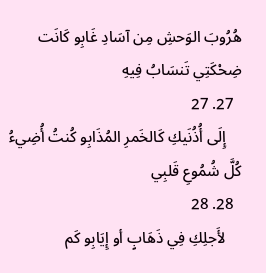هُرُوبَ الوَحشِ مِن آسَادِ غَابِو كَانَت ضِحْكَتِي تَنسَابُ فِيهِ
  27. 27
    إِلَى أُذُنَيكِ كَالخَمرِ المُذَابِو كُنتُ أُضِيءُ كُلَّ شُمُوعِ قَلبِي
  28. 28
    لأَجلِكِ فِي ذَهَابٍ أو إِيَابِو كَم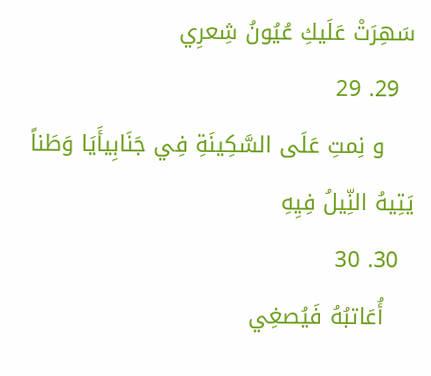سَهِرَتْ عَلَيكِ عُيُونُ شِعرِي
  29. 29
    و نِمتِ عَلَى السَّكِينَةِ فِي جَنَابِيأَيَا وَطَناً يَتِيهُ النِّيلُ فِيِهِ
  30. 30
    أُعَاتبُهُ فَيُصغِي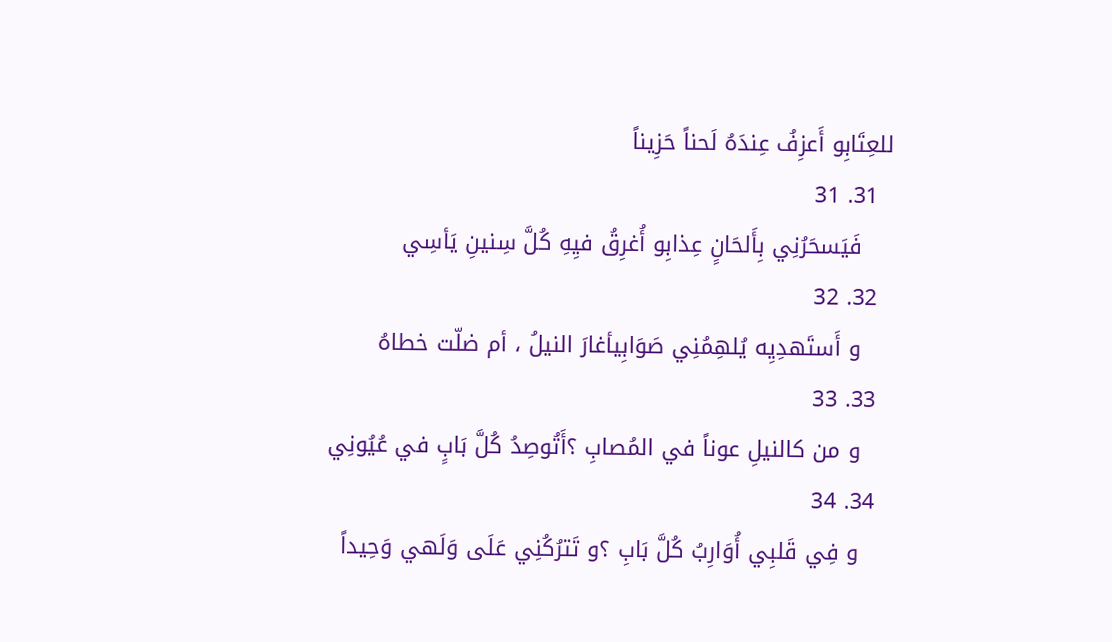للعِتَابِو أَعزِفُ عِندَهُ لَحناً حَزِيناً
  31. 31
    فَيَسحَرُنِي بِأَلحَانٍ عِذابِو أُغرِقُ فيِهِ كُلَّ سِنينِ يَأسِي
  32. 32
    و أَستَهدِيِه يُلهِمُنِي صَوَابِيأغارَ النيلُ ، أم ضلّت خطاهُ
  33. 33
    و من كالنيلِ عوناً في المُصابِ ؟أَتُوصِدُ كُلَّ بَابٍ في عُيُونِي
  34. 34
    و فِي قَلبِي أُوَارِبُ كُلَّ بَابِ ؟و تَترُكُنِي عَلَى وَلَهي وَحِيداً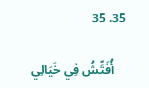35. 35

    أُفَتِّشُ فِي خَيَالِي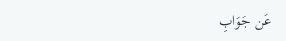عَن جَوَابِ